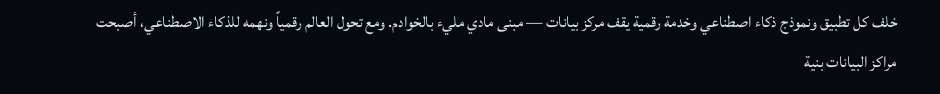خلف كل تطبيق ونموذج ذكاء اصطناعي وخدمة رقمية يقف مركز بيانات — مبنى مادي مليء بالخوادم. ومع تحول العالم رقمياً ونهمه للذكاء الاصطناعي، أصبحت مراكز البيانات بنية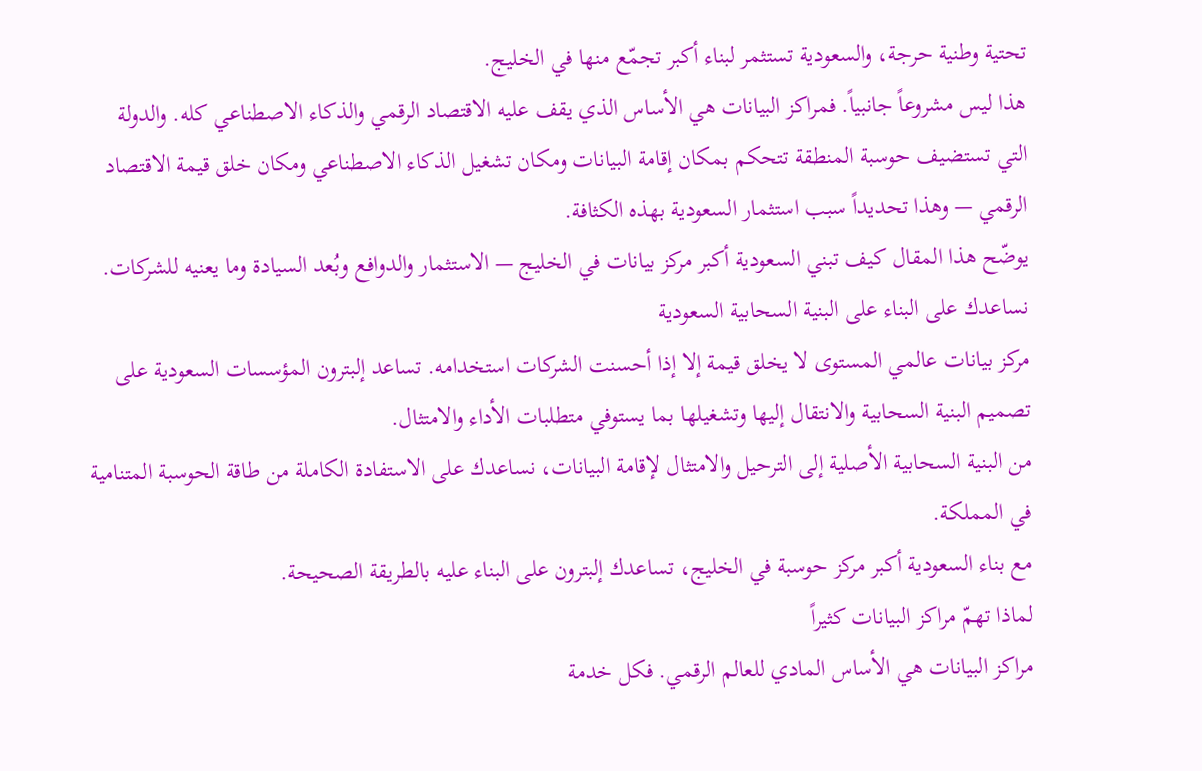تحتية وطنية حرجة، والسعودية تستثمر لبناء أكبر تجمّع منها في الخليج.
هذا ليس مشروعاً جانبياً. فمراكز البيانات هي الأساس الذي يقف عليه الاقتصاد الرقمي والذكاء الاصطناعي كله. والدولة التي تستضيف حوسبة المنطقة تتحكم بمكان إقامة البيانات ومكان تشغيل الذكاء الاصطناعي ومكان خلق قيمة الاقتصاد الرقمي — وهذا تحديداً سبب استثمار السعودية بهذه الكثافة.
يوضّح هذا المقال كيف تبني السعودية أكبر مركز بيانات في الخليج — الاستثمار والدوافع وبُعد السيادة وما يعنيه للشركات.
نساعدك على البناء على البنية السحابية السعودية
مركز بيانات عالمي المستوى لا يخلق قيمة إلا إذا أحسنت الشركات استخدامه. تساعد إلبترون المؤسسات السعودية على تصميم البنية السحابية والانتقال إليها وتشغيلها بما يستوفي متطلبات الأداء والامتثال.
من البنية السحابية الأصلية إلى الترحيل والامتثال لإقامة البيانات، نساعدك على الاستفادة الكاملة من طاقة الحوسبة المتنامية في المملكة.
مع بناء السعودية أكبر مركز حوسبة في الخليج، تساعدك إلبترون على البناء عليه بالطريقة الصحيحة.
لماذا تهمّ مراكز البيانات كثيراً
مراكز البيانات هي الأساس المادي للعالم الرقمي. فكل خدمة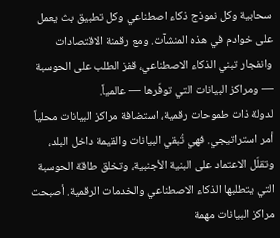سحابية وكل نموذج ذكاء اصطناعي وكل تطبيق بث يعمل على خوادم في هذه المنشآت. ومع رقمنة الاقتصادات وانفجار تبني الذكاء الاصطناعي، قفز الطلب على الحوسبة — ومراكز البيانات التي توفّرها — عالمياً.
لدولة ذات طموحات رقمية، استضافة مراكز البيانات محلياً أمر استراتيجي. فهي تُبقي البيانات والقيمة داخل البلد، وتقلّل الاعتماد على البنية الأجنبية، وتخلق طاقة الحوسبة التي يتطلبها الذكاء الاصطناعي والخدمات الرقمية. أصبحت مراكز البيانات مهمة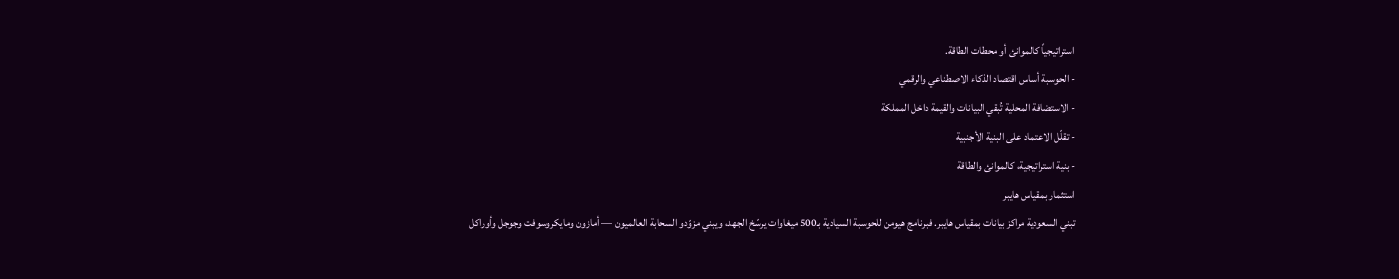استراتيجياً كالموانئ أو محطات الطاقة.
- الحوسبة أساس اقتصاد الذكاء الاصطناعي والرقمي
- الاستضافة المحلية تُبقي البيانات والقيمة داخل المملكة
- تقلّل الاعتماد على البنية الأجنبية
- بنية استراتيجية، كالموانئ والطاقة
استثمار بمقياس هايبر
تبني السعودية مراكز بيانات بمقياس هايبر. فبرنامج هيومن للحوسبة السيادية بـ500 ميغاوات يرسّخ الجهد، ويبني مزوّدو السحابة العالميون — أمازون ومايكروسوفت وجوجل وأوراكل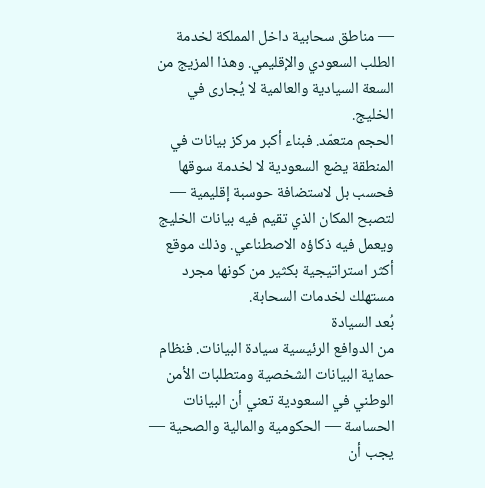— مناطق سحابية داخل المملكة لخدمة الطلب السعودي والإقليمي. وهذا المزيج من السعة السيادية والعالمية لا يُجارى في الخليج.
الحجم متعمّد. فبناء أكبر مركز بيانات في المنطقة يضع السعودية لا لخدمة سوقها فحسب بل لاستضافة حوسبة إقليمية — لتصبح المكان الذي تقيم فيه بيانات الخليج ويعمل فيه ذكاؤه الاصطناعي. وذلك موقع أكثر استراتيجية بكثير من كونها مجرد مستهلك لخدمات السحابة.
بُعد السيادة
من الدوافع الرئيسية سيادة البيانات. فنظام حماية البيانات الشخصية ومتطلبات الأمن الوطني في السعودية تعني أن البيانات الحساسة — الحكومية والمالية والصحية — يجب أن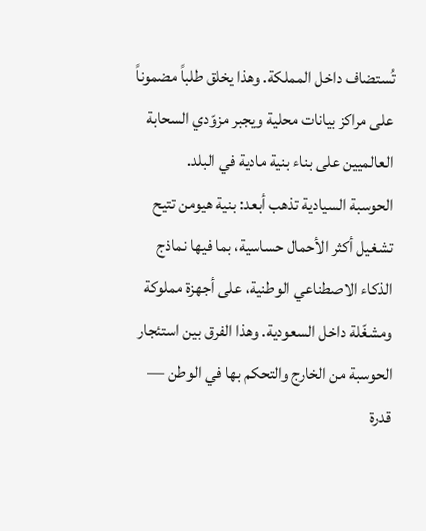تُستضاف داخل المملكة. وهذا يخلق طلباً مضموناً على مراكز بيانات محلية ويجبر مزوّدي السحابة العالميين على بناء بنية مادية في البلد.
الحوسبة السيادية تذهب أبعد: بنية هيومن تتيح تشغيل أكثر الأحمال حساسية، بما فيها نماذج الذكاء الاصطناعي الوطنية، على أجهزة مملوكة ومشغّلة داخل السعودية. وهذا الفرق بين استئجار الحوسبة من الخارج والتحكم بها في الوطن — قدرة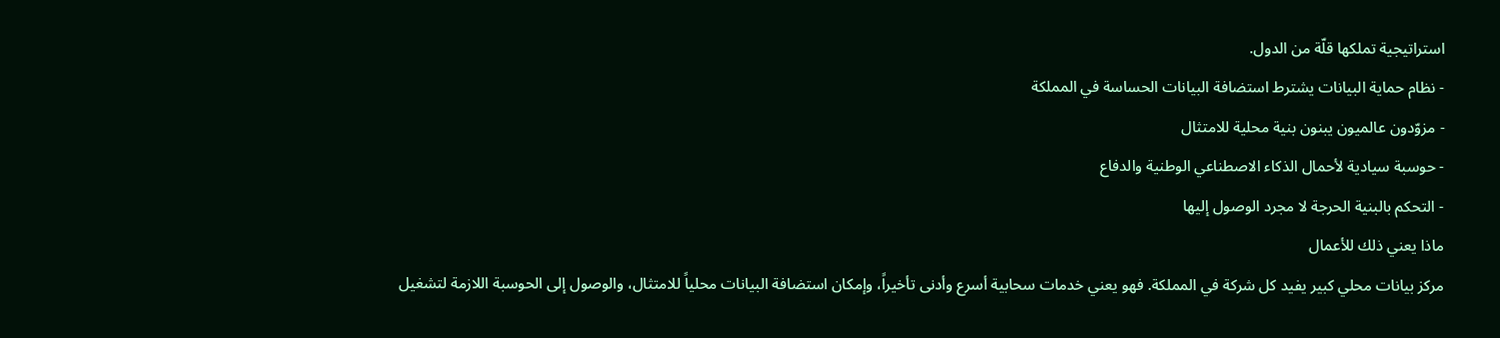استراتيجية تملكها قلّة من الدول.
- نظام حماية البيانات يشترط استضافة البيانات الحساسة في المملكة
- مزوّدون عالميون يبنون بنية محلية للامتثال
- حوسبة سيادية لأحمال الذكاء الاصطناعي الوطنية والدفاع
- التحكم بالبنية الحرجة لا مجرد الوصول إليها
ماذا يعني ذلك للأعمال
مركز بيانات محلي كبير يفيد كل شركة في المملكة. فهو يعني خدمات سحابية أسرع وأدنى تأخيراً، وإمكان استضافة البيانات محلياً للامتثال، والوصول إلى الحوسبة اللازمة لتشغيل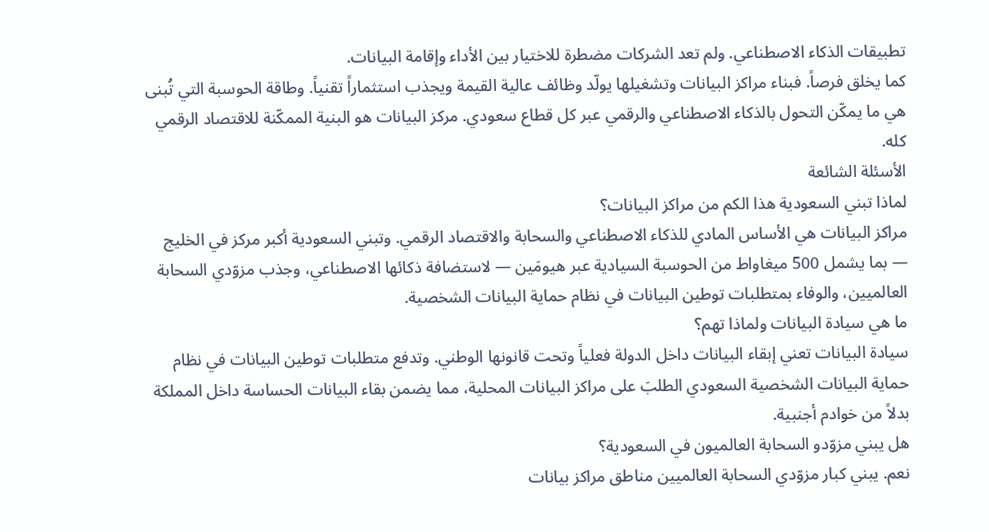تطبيقات الذكاء الاصطناعي. ولم تعد الشركات مضطرة للاختيار بين الأداء وإقامة البيانات.
كما يخلق فرصاً. فبناء مراكز البيانات وتشغيلها يولّد وظائف عالية القيمة ويجذب استثماراً تقنياً. وطاقة الحوسبة التي تُبنى هي ما يمكّن التحول بالذكاء الاصطناعي والرقمي عبر كل قطاع سعودي. مركز البيانات هو البنية الممكّنة للاقتصاد الرقمي كله.
الأسئلة الشائعة
لماذا تبني السعودية هذا الكم من مراكز البيانات؟
مراكز البيانات هي الأساس المادي للذكاء الاصطناعي والسحابة والاقتصاد الرقمي. وتبني السعودية أكبر مركز في الخليج — بما يشمل 500 ميغاواط من الحوسبة السيادية عبر هيومَين — لاستضافة ذكائها الاصطناعي، وجذب مزوّدي السحابة العالميين، والوفاء بمتطلبات توطين البيانات في نظام حماية البيانات الشخصية.
ما هي سيادة البيانات ولماذا تهم؟
سيادة البيانات تعني إبقاء البيانات داخل الدولة فعلياً وتحت قانونها الوطني. وتدفع متطلبات توطين البيانات في نظام حماية البيانات الشخصية السعودي الطلبَ على مراكز البيانات المحلية، مما يضمن بقاء البيانات الحساسة داخل المملكة بدلاً من خوادم أجنبية.
هل يبني مزوّدو السحابة العالميون في السعودية؟
نعم. يبني كبار مزوّدي السحابة العالميين مناطق مراكز بيانات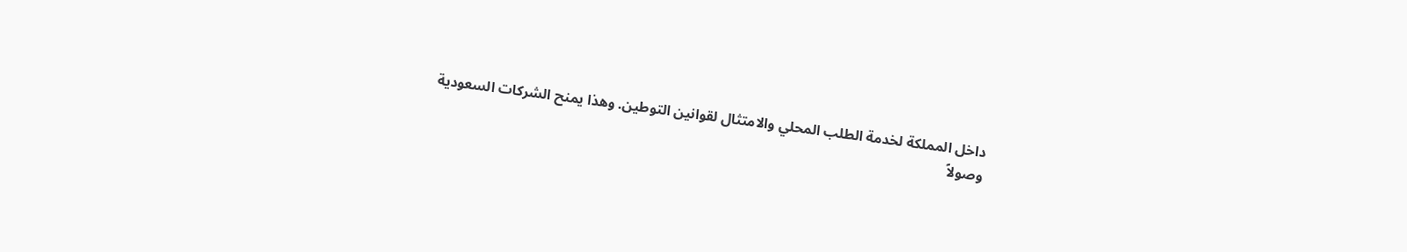داخل المملكة لخدمة الطلب المحلي والامتثال لقوانين التوطين. وهذا يمنح الشركات السعودية وصولاً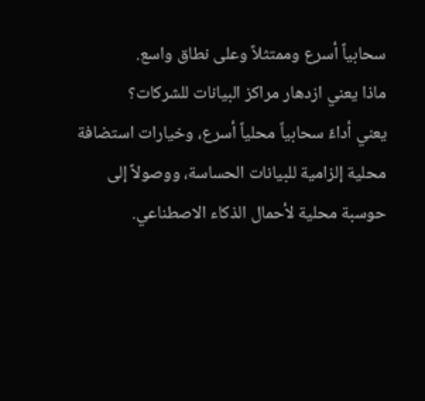سحابياً أسرع وممتثلاً وعلى نطاق واسع.
ماذا يعني ازدهار مراكز البيانات للشركات؟
يعني أداءً سحابياً محلياً أسرع، وخيارات استضافة محلية إلزامية للبيانات الحساسة، ووصولاً إلى حوسبة محلية لأحمال الذكاء الاصطناعي.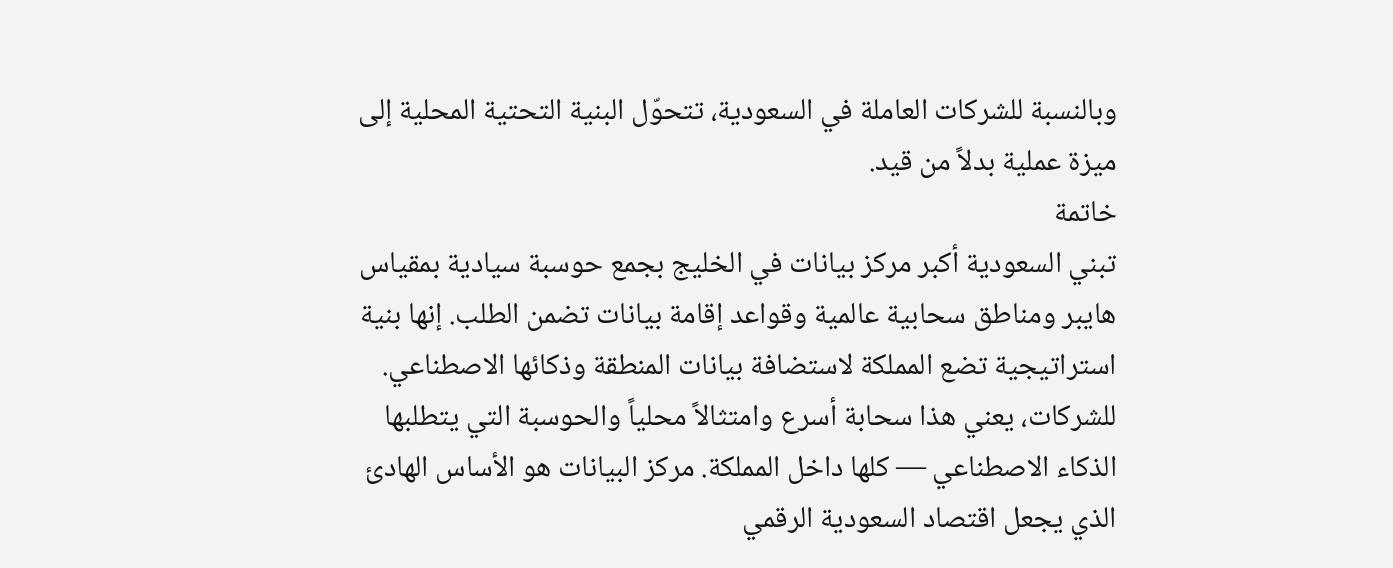وبالنسبة للشركات العاملة في السعودية، تتحوّل البنية التحتية المحلية إلى ميزة عملية بدلاً من قيد.
خاتمة
تبني السعودية أكبر مركز بيانات في الخليج بجمع حوسبة سيادية بمقياس هايبر ومناطق سحابية عالمية وقواعد إقامة بيانات تضمن الطلب. إنها بنية استراتيجية تضع المملكة لاستضافة بيانات المنطقة وذكائها الاصطناعي.
للشركات، يعني هذا سحابة أسرع وامتثالاً محلياً والحوسبة التي يتطلبها الذكاء الاصطناعي — كلها داخل المملكة. مركز البيانات هو الأساس الهادئ الذي يجعل اقتصاد السعودية الرقمي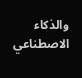والذكاء الاصطناعي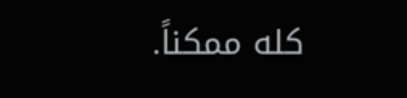كله ممكناً.